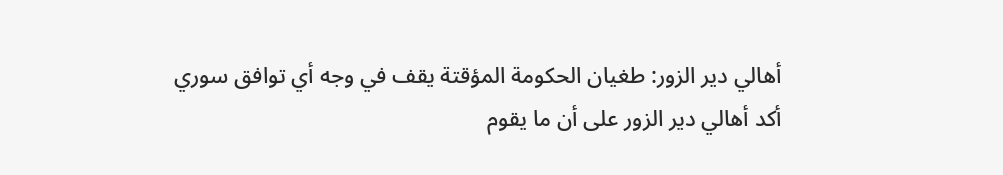أهالي دير الزور: طغيان الحكومة المؤقتة يقف في وجه أي توافق سوري
أكد أهالي دير الزور على أن ما يقوم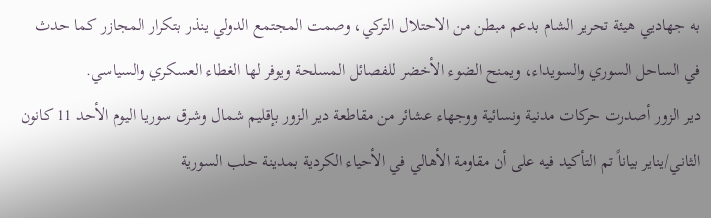به جهاديي هيئة تحرير الشام بدعم مبطن من الاحتلال التركي، وصمت المجتمع الدولي ينذر بتكرار المجازر كما حدث في الساحل السوري والسويداء، ويمنح الضوء الأخضر للفصائل المسلحة ويوفر لها الغطاء العسكري والسياسي.
دير الزور أصدرت حركات مدنية ونسائية ووجهاء عشائر من مقاطعة دير الزور بإقليم شمال وشرق سوريا اليوم الأحد 11 كانون الثاني/يناير بياناً تم التأكيد فيه على أن مقاومة الأهالي في الأحياء الكردية بمدينة حلب السورية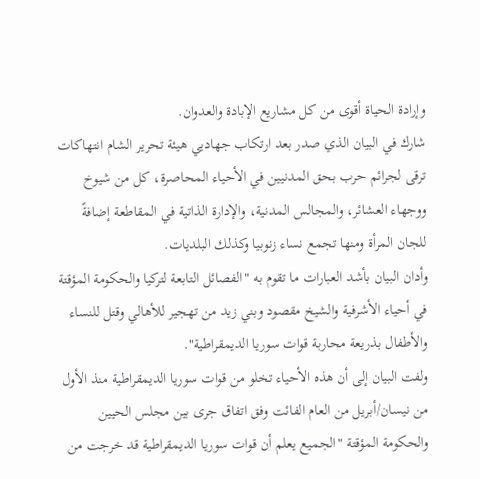وإرادة الحياة أقوى من كل مشاريع الإبادة والعدوان.
شارك في البيان الذي صدر بعد ارتكاب جهاديي هيئة تحرير الشام انتهاكات ترقى لجرائم حرب بحق المدنيين في الأحياء المحاصرة، كل من شيوخ ووجهاء العشائر، والمجالس المدنية، والإدارة الذاتية في المقاطعة إضافةً للجان المرأة ومنها تجمع نساء زنوبيا وكذلك البلديات.
وأدان البيان بأشد العبارات ما تقوم به "الفصائل التابعة لتركيا والحكومة المؤقتة في أحياء الأشرفية والشيخ مقصود وبني زيد من تهجير للأهالي وقتل للنساء والأطفال بذريعة محاربة قوات سوريا الديمقراطية".
ولفت البيان إلى أن هذه الأحياء تخلو من قوات سوريا الديمقراطية منذ الأول من نيسان/أبريل من العام الفائت وفق اتفاق جرى بين مجلس الحيين والحكومة المؤقتة "الجميع يعلم أن قوات سوريا الديمقراطية قد خرجت من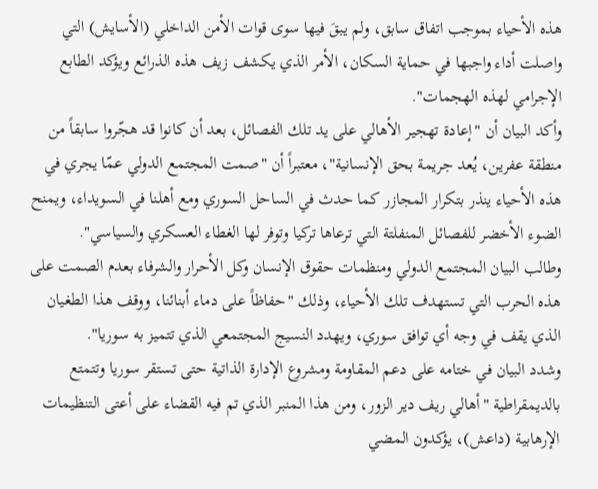هذه الأحياء بموجب اتفاق سابق، ولم يبقَ فيها سوى قوات الأمن الداخلي (الأسايش) التي واصلت أداء واجبها في حماية السكان، الأمر الذي يكشف زيف هذه الذرائع ويؤكد الطابع الإجرامي لهذه الهجمات".
وأكد البيان أن "إعادة تهجير الأهالي على يد تلك الفصائل، بعد أن كانوا قد هجّروا سابقاً من منطقة عفرين، يُعد جريمة بحق الإنسانية"، معتبراً أن "صمت المجتمع الدولي عمّا يجري في هذه الأحياء ينذر بتكرار المجازر كما حدث في الساحل السوري ومع أهلنا في السويداء، ويمنح الضوء الأخضر للفصائل المنفلتة التي ترعاها تركيا وتوفر لها الغطاء العسكري والسياسي".
وطالب البيان المجتمع الدولي ومنظمات حقوق الإنسان وكل الأحرار والشرفاء بعدم الصمت على هذه الحرب التي تستهدف تلك الأحياء، وذلك "حفاظاً على دماء أبنائنا، ووقف هذا الطغيان الذي يقف في وجه أي توافق سوري، ويهدد النسيج المجتمعي الذي تتميز به سوريا".
وشدد البيان في ختامه على دعم المقاومة ومشروع الإدارة الذاتية حتى تستقر سوريا وتتمتع بالديمقراطية "أهالي ريف دير الزور، ومن هذا المنبر الذي تم فيه القضاء على أعتى التنظيمات الإرهابية (داعش)، يؤكدون المضي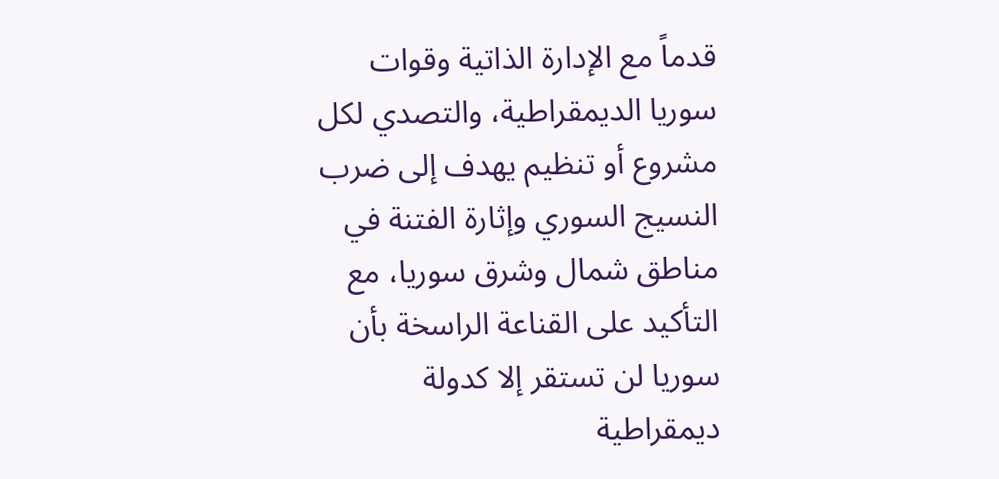قدماً مع الإدارة الذاتية وقوات سوريا الديمقراطية، والتصدي لكل مشروع أو تنظيم يهدف إلى ضرب النسيج السوري وإثارة الفتنة في مناطق شمال وشرق سوريا، مع التأكيد على القناعة الراسخة بأن سوريا لن تستقر إلا كدولة ديمقراطية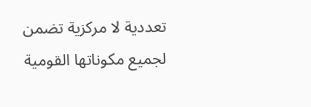تعددية لا مركزية تضمن لجميع مكوناتها القومية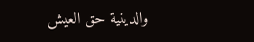والدينية حق العيش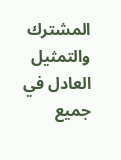المشترك والتمثيل العادل في جميع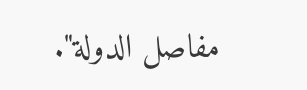مفاصل الدولة".